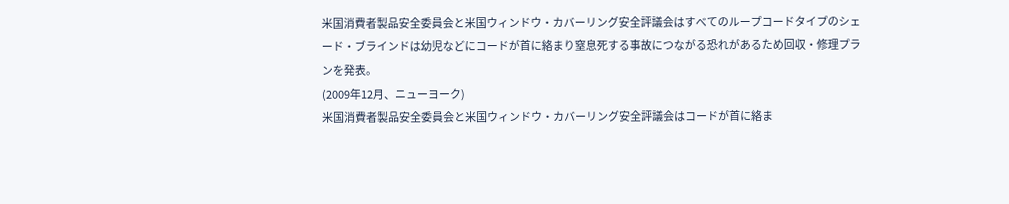米国消費者製品安全委員会と米国ウィンドウ・カバーリング安全評議会はすべてのループコードタイプのシェード・ブラインドは幼児などにコードが首に絡まり窒息死する事故につながる恐れがあるため回収・修理プランを発表。
(2009年12月、ニューヨーク)
米国消費者製品安全委員会と米国ウィンドウ・カバーリング安全評議会はコードが首に絡ま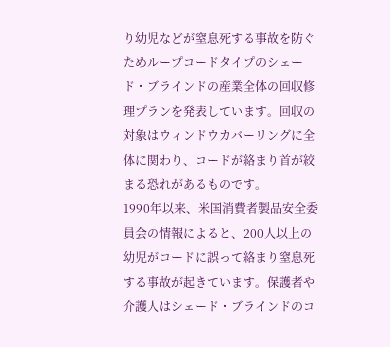り幼児などが窒息死する事故を防ぐためループコードタイプのシェード・ブラインドの産業全体の回収修理プランを発表しています。回収の対象はウィンドウカバーリングに全体に関わり、コードが絡まり首が絞まる恐れがあるものです。
1990年以来、米国消費者製品安全委員会の情報によると、200人以上の幼児がコードに誤って絡まり窒息死する事故が起きています。保護者や介護人はシェード・ブラインドのコ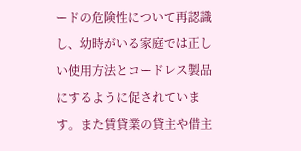ードの危険性について再認識し、幼時がいる家庭では正しい使用方法とコードレス製品にするように促されています。また賃貸業の貸主や借主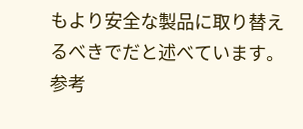もより安全な製品に取り替えるべきでだと述べています。
参考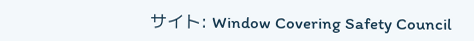サイト: Window Covering Safety Council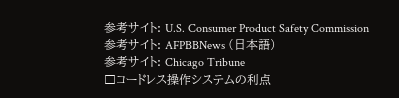参考サイト: U.S. Consumer Product Safety Commission
参考サイト: AFPBBNews (日本語)
参考サイト: Chicago Tribune
□コードレス操作システムの利点